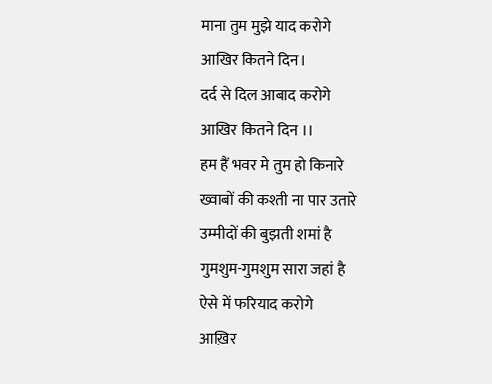माना तुम मुझे याद करोगे
आखिर कितने दिन।
दर्द से दिल आबाद करोगे
आखिर कितने दिन ।।
हम हैं भवर मे तुम हो किनारे
ख्वाबों की कश्ती ना पार उतारे
उम्मीदों की बुझती शमां है
गुमशुम-गुमशुम सारा जहां है
ऐसे में फरियाद करोगे
आख़िर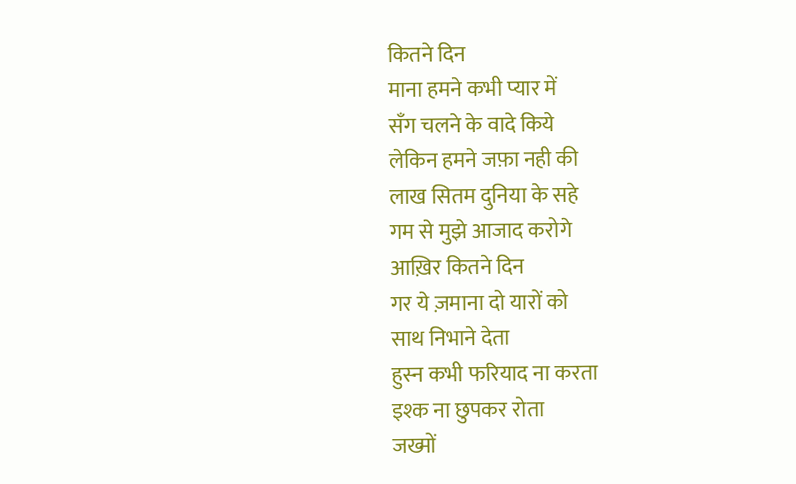कितने दिन
माना हमने कभी प्यार में
सँग चलने के वादे किये
लेकिन हमने जफ़ा नही की
लाख सितम दुनिया के सहे
गम से मुझे आजाद करोगे
आख़िर कितने दिन
गर ये ज़माना दो यारों को
साथ निभाने देता
हुस्न कभी फरियाद ना करता
इश्क ना छुपकर रोता
जख्मों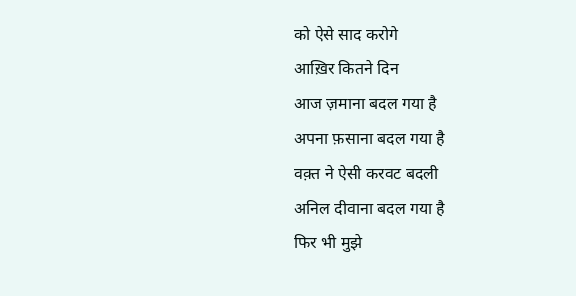को ऐसे साद करोगे
आख़िर कितने दिन
आज ज़माना बदल गया है
अपना फ़साना बदल गया है
वक़्त ने ऐसी करवट बदली
अनिल दीवाना बदल गया है
फिर भी मुझे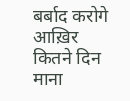बर्बाद करोगे
आख़िर कितने दिन
माना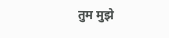तुम मुझे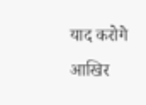याद करोगे
आखिर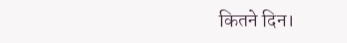कितने दिन।